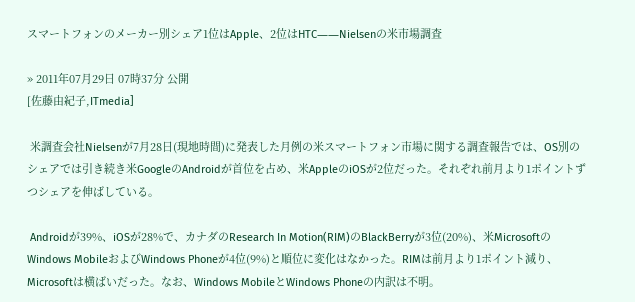スマートフォンのメーカー別シェア1位はApple、2位はHTC――Nielsenの米市場調査

» 2011年07月29日 07時37分 公開
[佐藤由紀子,ITmedia]

 米調査会社Nielsenが7月28日(現地時間)に発表した月例の米スマートフォン市場に関する調査報告では、OS別のシェアでは引き続き米GoogleのAndroidが首位を占め、米AppleのiOSが2位だった。それぞれ前月より1ポイントずつシェアを伸ばしている。

 Androidが39%、iOSが28%で、カナダのResearch In Motion(RIM)のBlackBerryが3位(20%)、米MicrosoftのWindows MobileおよびWindows Phoneが4位(9%)と順位に変化はなかった。RIMは前月より1ポイント減り、Microsoftは横ばいだった。なお、Windows MobileとWindows Phoneの内訳は不明。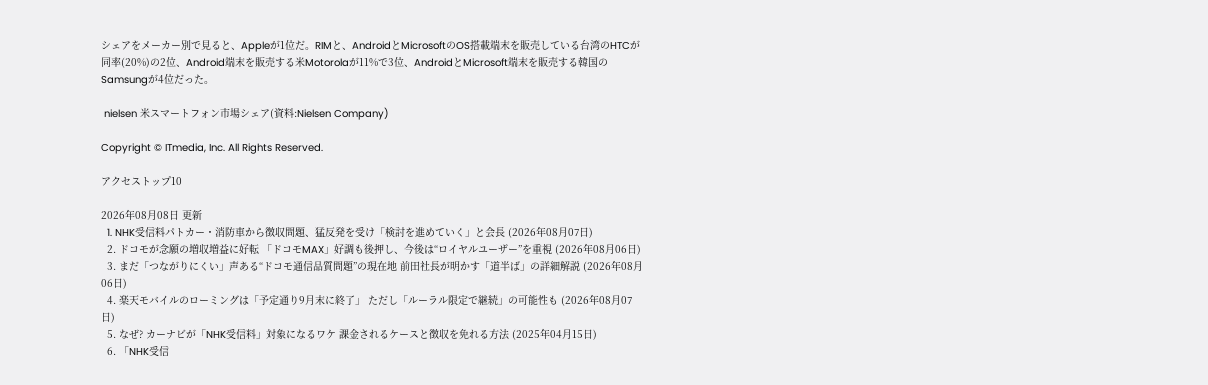シェアをメーカー別で見ると、Appleが1位だ。RIMと、AndroidとMicrosoftのOS搭載端末を販売している台湾のHTCが同率(20%)の2位、Android端末を販売する米Motorolaが11%で3位、AndroidとMicrosoft端末を販売する韓国のSamsungが4位だった。

 nielsen 米スマートフォン市場シェア(資料:Nielsen Company)

Copyright © ITmedia, Inc. All Rights Reserved.

アクセストップ10

2026年08月08日 更新
  1. NHK受信料パトカー・消防車から徴収問題、猛反発を受け「検討を進めていく」と会長 (2026年08月07日)
  2. ドコモが念願の増収増益に好転 「ドコモMAX」好調も後押し、今後は“ロイヤルユーザー”を重視 (2026年08月06日)
  3. まだ「つながりにくい」声ある“ドコモ通信品質問題”の現在地 前田社長が明かす「道半ば」の詳細解説 (2026年08月06日)
  4. 楽天モバイルのローミングは「予定通り9月末に終了」 ただし「ルーラル限定で継続」の可能性も (2026年08月07日)
  5. なぜ? カーナビが「NHK受信料」対象になるワケ 課金されるケースと徴収を免れる方法 (2025年04月15日)
  6. 「NHK受信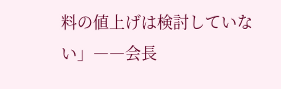料の値上げは検討していない」――会長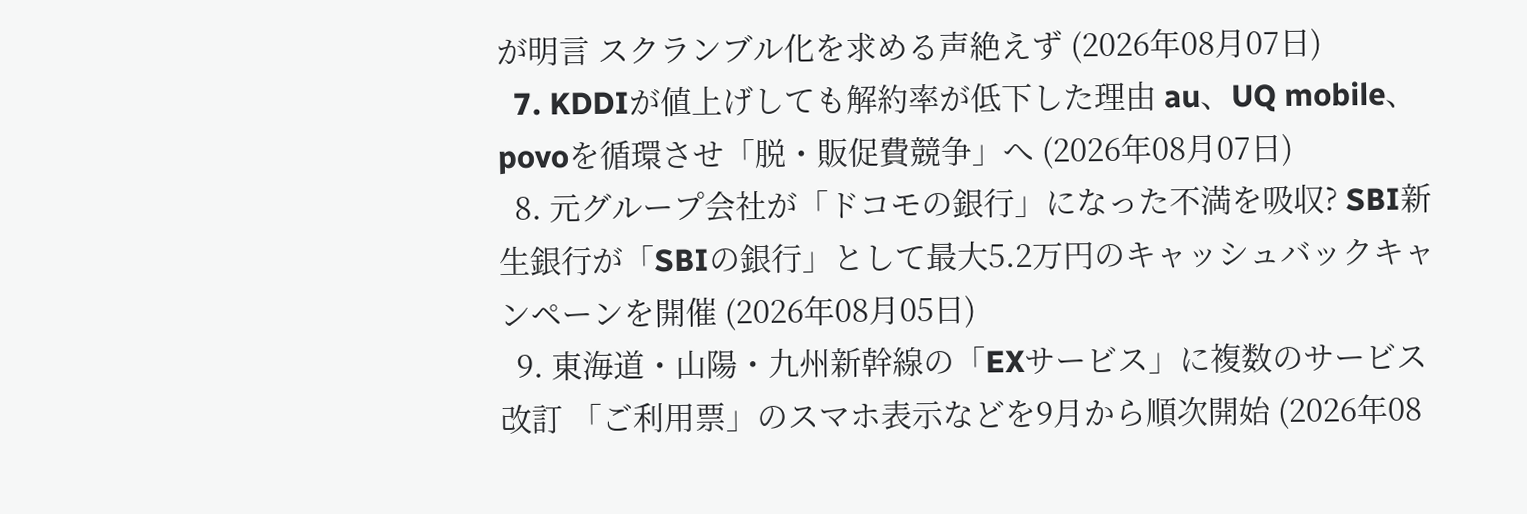が明言 スクランブル化を求める声絶えず (2026年08月07日)
  7. KDDIが値上げしても解約率が低下した理由 au、UQ mobile、povoを循環させ「脱・販促費競争」へ (2026年08月07日)
  8. 元グループ会社が「ドコモの銀行」になった不満を吸収? SBI新生銀行が「SBIの銀行」として最大5.2万円のキャッシュバックキャンペーンを開催 (2026年08月05日)
  9. 東海道・山陽・九州新幹線の「EXサービス」に複数のサービス改訂 「ご利用票」のスマホ表示などを9月から順次開始 (2026年08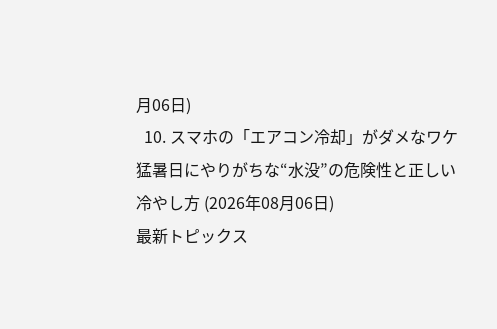月06日)
  10. スマホの「エアコン冷却」がダメなワケ 猛暑日にやりがちな“水没”の危険性と正しい冷やし方 (2026年08月06日)
最新トピックス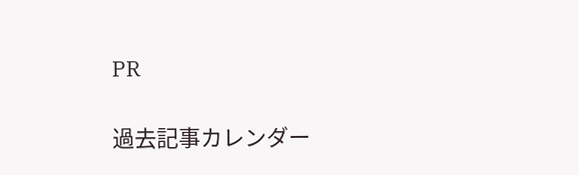PR

過去記事カレンダー